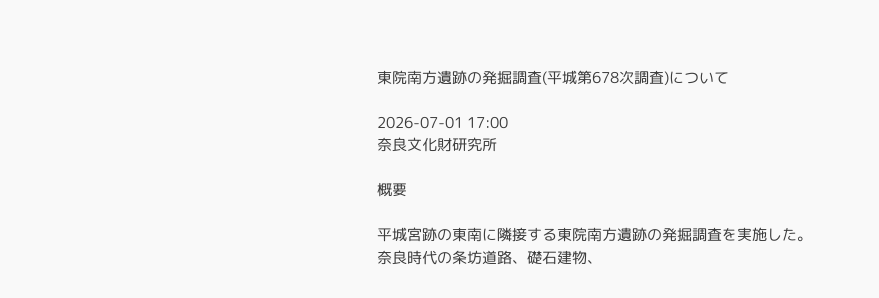東院南方遺跡の発掘調査(平城第678次調査)について

2026-07-01 17:00
奈良文化財研究所

概要

平城宮跡の東南に隣接する東院南方遺跡の発掘調査を実施した。
奈良時代の条坊道路、礎石建物、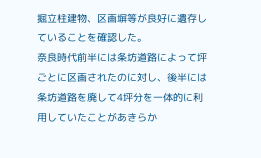掘立柱建物、区画塀等が良好に遺存していることを確認した。
奈良時代前半には条坊道路によって坪ごとに区画されたのに対し、後半には条坊道路を廃して4坪分を一体的に利用していたことがあきらか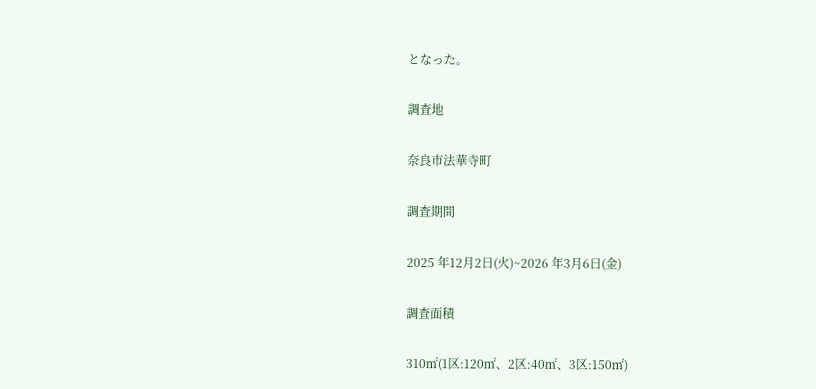となった。

調査地

奈良市法華寺町

調査期間

2025 年12月2日(火)~2026 年3月6日(金)

調査面積

310㎡(1区:120㎡、2区:40㎡、3区:150㎡)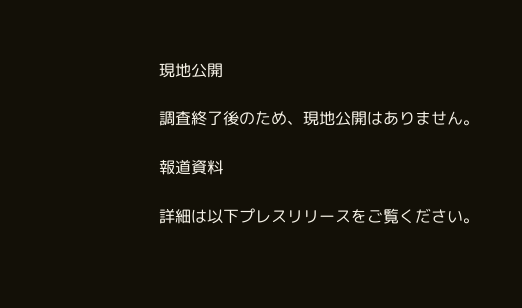現地公開

調査終了後のため、現地公開はありません。

報道資料

詳細は以下プレスリリースをご覧ください。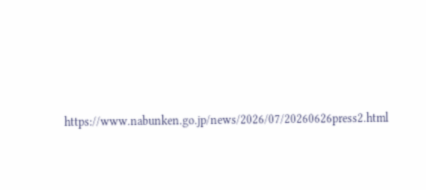https://www.nabunken.go.jp/news/2026/07/20260626press2.html